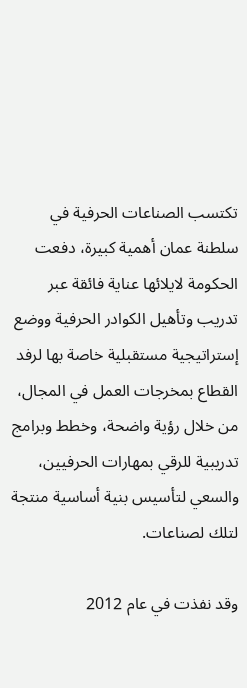تكتسب الصناعات الحرفية في سلطنة عمان أهمية كبيرة، دفعت الحكومة لايلائها عناية فائقة عبر تدريب وتأهيل الكوادر الحرفية ووضع إستراتيجية مستقبلية خاصة بها لرفد القطاع بمخرجات العمل في المجال، من خلال رؤية واضحة، وخطط وبرامج تدريبية للرقي بمهارات الحرفيين، والسعي لتأسيس بنية أساسية منتجة لتلك لصناعات.

وقد نفذت في عام 2012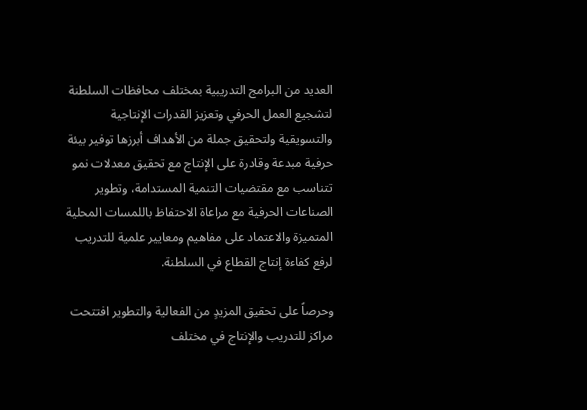العديد من البرامج التدريبية بمختلف محافظات السلطنة لتشجيع العمل الحرفي وتعزيز القدرات الإنتاجية والتسويقية ولتحقيق جملة من الأهداف أبرزها توفير بيئة حرفية مبدعة وقادرة على الإنتاج مع تحقيق معدلات نمو تتناسب مع مقتضيات التنمية المستدامة، وتطوير الصناعات الحرفية مع مراعاة الاحتفاظ باللمسات المحلية المتميزة والاعتماد على مفاهيم ومعايير علمية للتدريب لرفع كفاءة إنتاج القطاع في السلطنة.

وحرصاً على تحقيق المزيدٍ من الفعالية والتطوير افتتحت مراكز للتدريب والإنتاج في مختلف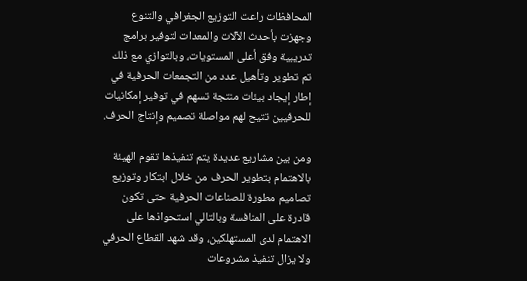المحافظات راعت التوزيع الجغرافي والتنوع وجهزت بأحدث الآلات والمعدات لتوفير برامج تدريبية وفق أعلى المستويات، وبالتوازي مع ذلك تم تطوير وتأهيل عدد من التجمعات الحرفية في إطار إيجاد بيئات منتجة تسهم في توفير إمكانيات للحرفيين تتيح لهم مواصلة تصميم وإنتاج الحرف.

ومن بين مشاريع عديدة يتم تنفيذها تقوم الهيئة بالاهتمام بتطوير الحرف من خلال ابتكار وتوزيع تصاميم مطورة للصناعات الحرفية حتى تكون قادرة على المنافسة وبالتالي استحواذها على الاهتمام لدى المستهلكين، وقد شهد القطاع الحرفي ولا يزال تنفيذ مشروعات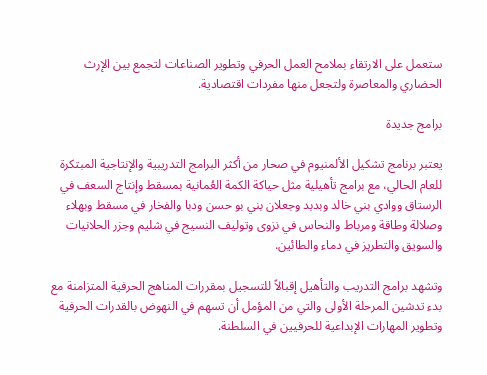ستعمل على الارتقاء بملامح العمل الحرفي وتطوير الصناعات لتجمع بين الإرث الحضاري والمعاصرة ولتجعل منها مفردات اقتصادية.

برامج جديدة

يعتبر برنامج تشكيل الألمنيوم في صحار من أكثر البرامج التدريبية والإنتاجية المبتكرة للعام الحالي، مع برامج تأهيلية مثل حياكة الكمة العُمانية بمسقط وإنتاج السعف في الرستاق ووادي بني خالد وبدبد وجعلان بني بو حسن ودبا والفخار في مسقط وبهلاء وصلالة وطاقة ومرباط والنحاس في نزوى وتوليف النسيج في شليم وجزر الحلانيات والسويق والتطريز في دماء والطائين.

وتشهد برامج التدريب والتأهيل إقبالاً للتسجيل بمقررات المناهج الحرفية المتزامنة مع بدء تدشين المرحلة الأولى والتي من المؤمل أن تسهم في النهوض بالقدرات الحرفية وتطوير المهارات الإبداعية للحرفيين في السلطنة.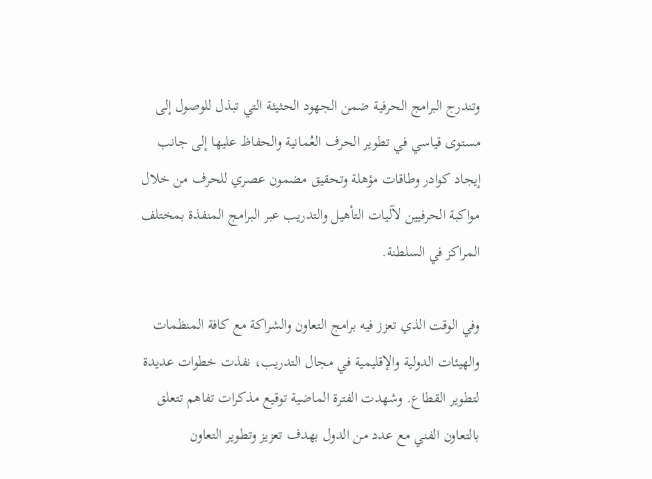وتندرج البرامج الحرفية ضمن الجهود الحثيثة التي تبذل للوصول إلى مستوى قياسي في تطوير الحرف العُمانية والحفاظ عليها إلى جانب إيجاد كوادر وطاقات مؤهلة وتحقيق مضمون عصري للحرف من خلال مواكبة الحرفيين لآليات التأهيل والتدريب عبر البرامج المنفذة بمختلف المراكز في السلطنة.

وفي الوقت الذي تعزز فيه برامج التعاون والشراكة مع كافة المنظمات والهيئات الدولية والإقليمية في مجال التدريب، نفذت خطوات عديدة لتطوير القطاع. وشهدت الفترة الماضية توقيع مذكرات تفاهم تتعلق بالتعاون الفني مع عدد من الدول بهدف تعزيز وتطوير التعاون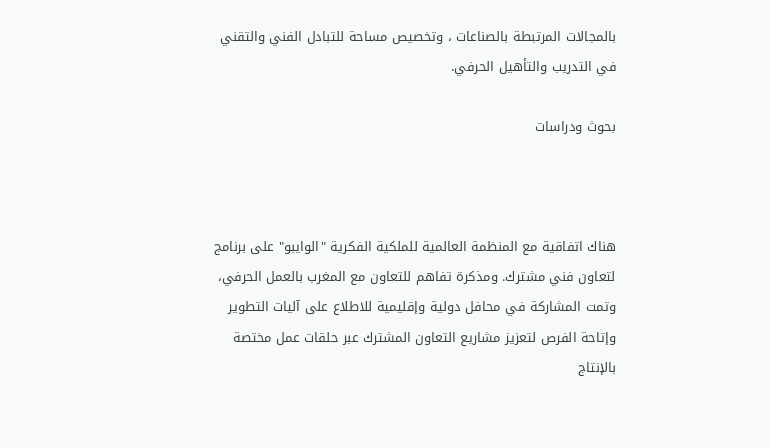بالمجالات المرتبطة بالصناعات ، وتخصيص مساحة للتبادل الفني والتقني في التدريب والتأهيل الحرفي.

بحوث ودراسات



هناك اتفاقية مع المنظمة العالمية للملكية الفكرية "الوايبو" على برنامج لتعاون فني مشترك. ومذكرة تفاهم للتعاون مع المغرب بالعمل الحرفي، وتمت المشاركة في محافل دولية وإقليمية للاطلاع على آليات التطوير وإتاحة الفرص لتعزيز مشاريع التعاون المشترك عبر حلقات عمل مختصة بالإنتاج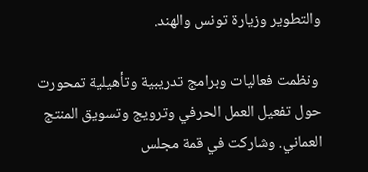والتطوير وزيارة تونس والهند.

 ونظمت فعاليات وبرامج تدريبية وتأهيلية تمحورت حول تفعيل العمل الحرفي وترويج وتسويق المنتج العماني. وشاركت في قمة مجلس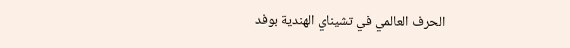الحرف العالمي في تشيناي الهندية بوفد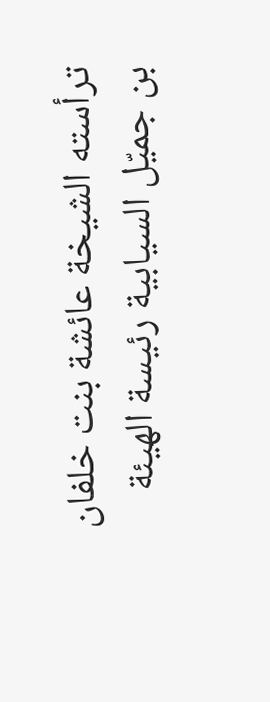ترأسته الشيخة عائشة بنت خلفان بن جميّل السيابية رئيسة الهيئة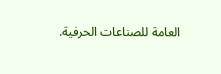العامة للصناعات الحرفية.